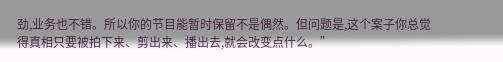劲,业务也不错。所以你的节目能暂时保留不是偶然。但问题是,这个案子你总觉得真相只要被拍下来、剪出来、播出去,就会改变点什么。”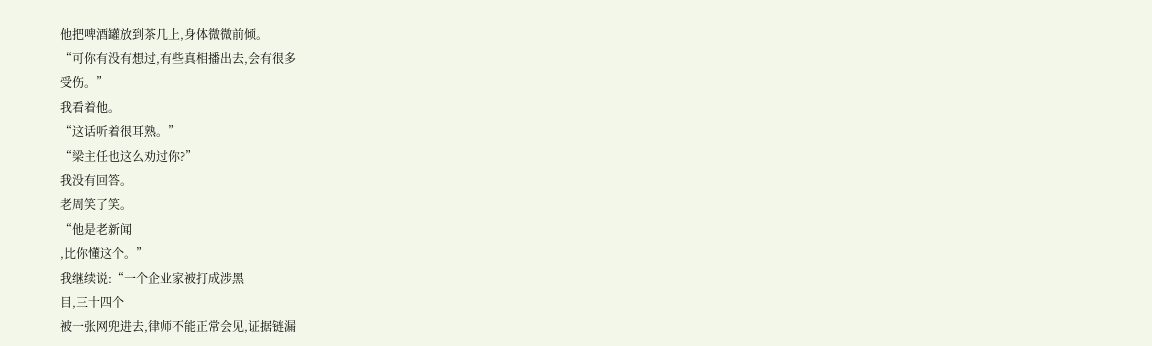他把啤酒罐放到茶几上,身体微微前倾。
“可你有没有想过,有些真相播出去,会有很多
受伤。”
我看着他。
“这话听着很耳熟。”
“梁主任也这么劝过你?”
我没有回答。
老周笑了笑。
“他是老新闻
,比你懂这个。”
我继续说:“一个企业家被打成涉黑
目,三十四个
被一张网兜进去,律师不能正常会见,证据链漏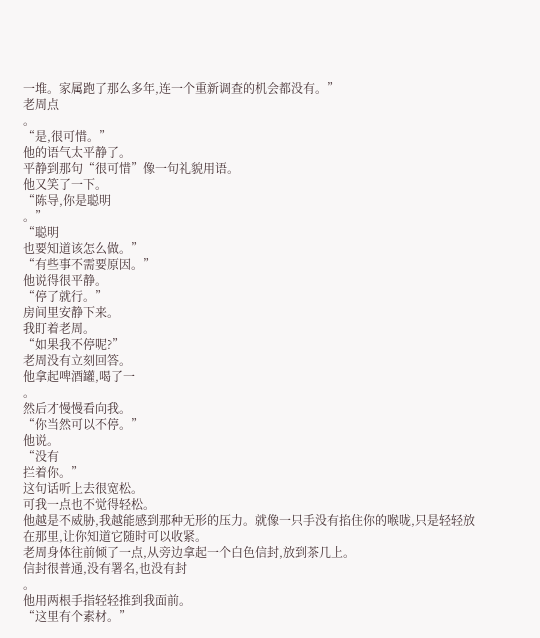一堆。家属跑了那么多年,连一个重新调查的机会都没有。”
老周点
。
“是,很可惜。”
他的语气太平静了。
平静到那句“很可惜”像一句礼貌用语。
他又笑了一下。
“陈导,你是聪明
。”
“聪明
也要知道该怎么做。”
“有些事不需要原因。”
他说得很平静。
“停了就行。”
房间里安静下来。
我盯着老周。
“如果我不停呢?”
老周没有立刻回答。
他拿起啤酒罐,喝了一
。
然后才慢慢看向我。
“你当然可以不停。”
他说。
“没有
拦着你。”
这句话听上去很宽松。
可我一点也不觉得轻松。
他越是不威胁,我越能感到那种无形的压力。就像一只手没有掐住你的喉咙,只是轻轻放在那里,让你知道它随时可以收紧。
老周身体往前倾了一点,从旁边拿起一个白色信封,放到茶几上。
信封很普通,没有署名,也没有封
。
他用两根手指轻轻推到我面前。
“这里有个素材。”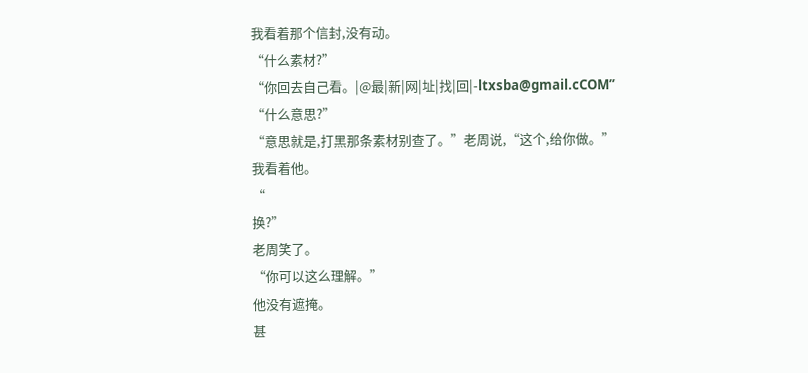我看着那个信封,没有动。
“什么素材?”
“你回去自己看。|@最|新|网|址|找|回|-ltxsba@gmail.cCOM”
“什么意思?”
“意思就是,打黑那条素材别查了。”老周说,“这个,给你做。”
我看着他。
“
换?”
老周笑了。
“你可以这么理解。”
他没有遮掩。
甚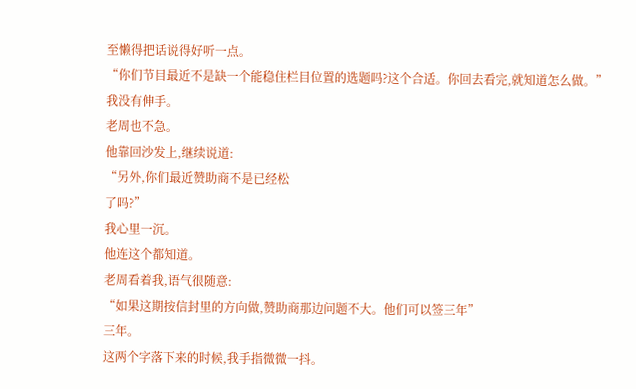至懒得把话说得好听一点。
“你们节目最近不是缺一个能稳住栏目位置的选题吗?这个合适。你回去看完,就知道怎么做。”
我没有伸手。
老周也不急。
他靠回沙发上,继续说道:
“另外,你们最近赞助商不是已经松
了吗?”
我心里一沉。
他连这个都知道。
老周看着我,语气很随意:
“如果这期按信封里的方向做,赞助商那边问题不大。他们可以签三年”
三年。
这两个字落下来的时候,我手指微微一抖。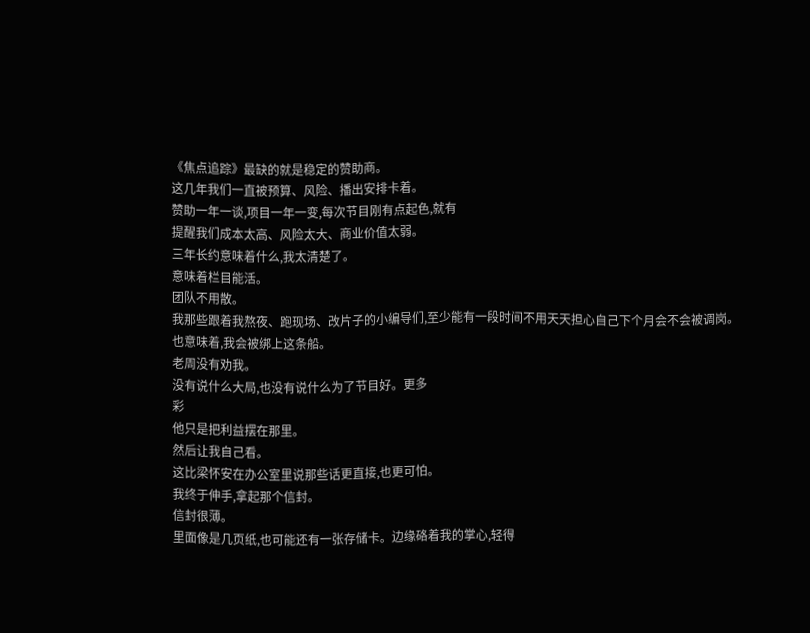《焦点追踪》最缺的就是稳定的赞助商。
这几年我们一直被预算、风险、播出安排卡着。
赞助一年一谈,项目一年一变,每次节目刚有点起色,就有
提醒我们成本太高、风险太大、商业价值太弱。
三年长约意味着什么,我太清楚了。
意味着栏目能活。
团队不用散。
我那些跟着我熬夜、跑现场、改片子的小编导们,至少能有一段时间不用天天担心自己下个月会不会被调岗。
也意味着,我会被绑上这条船。
老周没有劝我。
没有说什么大局,也没有说什么为了节目好。更多
彩
他只是把利益摆在那里。
然后让我自己看。
这比梁怀安在办公室里说那些话更直接,也更可怕。
我终于伸手,拿起那个信封。
信封很薄。
里面像是几页纸,也可能还有一张存储卡。边缘硌着我的掌心,轻得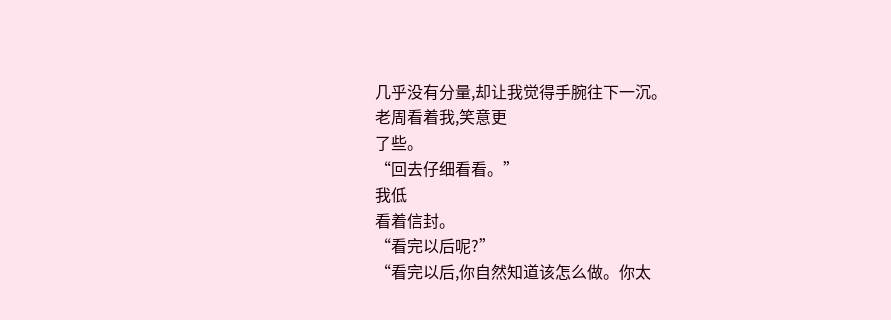几乎没有分量,却让我觉得手腕往下一沉。
老周看着我,笑意更
了些。
“回去仔细看看。”
我低
看着信封。
“看完以后呢?”
“看完以后,你自然知道该怎么做。你太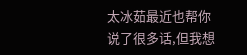太冰茹最近也帮你说了很多话,但我想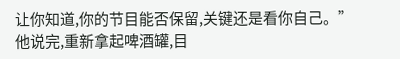让你知道,你的节目能否保留,关键还是看你自己。”
他说完,重新拿起啤酒罐,目